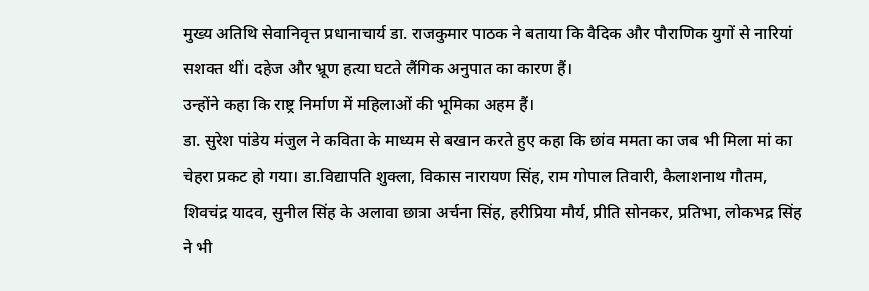मुख्य अतिथि सेवानिवृत्त प्रधानाचार्य डा. राजकुमार पाठक ने बताया कि वैदिक और पौराणिक युगों से नारियां सशक्त थीं। दहेज और भ्रूण हत्या घटते लैंगिक अनुपात का कारण हैं।
उन्होंने कहा कि राष्ट्र निर्माण में महिलाओं की भूमिका अहम हैं।
डा. सुरेश पांडेय मंजुल ने कविता के माध्यम से बखान करते हुए कहा कि छांव ममता का जब भी मिला मां का चेहरा प्रकट हो गया। डा.विद्यापति शुक्ला, विकास नारायण सिंह, राम गोपाल तिवारी, कैलाशनाथ गौतम, शिवचंद्र यादव, सुनील सिंह के अलावा छात्रा अर्चना सिंह, हरीप्रिया मौर्य, प्रीति सोनकर, प्रतिभा, लोकभद्र सिंह ने भी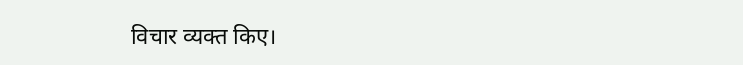विचार व्यक्त किए।